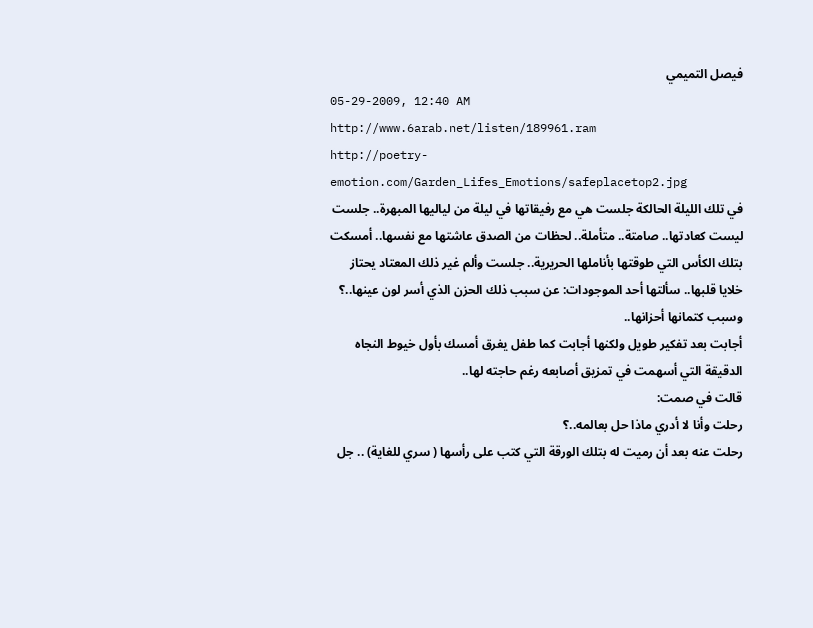فيصل التميمي
05-29-2009, 12:40 AM
http://www.6arab.net/listen/189961.ram
http://poetry-emotion.com/Garden_Lifes_Emotions/safeplacetop2.jpg
في تلك الليلة الحالكة جلست هي مع رفيقاتها في ليلة من لياليها المبهرة.. جلست ليست كعادتها.. صامتة.. متأملة.. لحظات من الصدق عاشتها مع نفسها.. أمسكت بتلك الكأس التي طوقتها بأناملها الحريرية.. جلست وألم غير ذلك المعتاد يحتاز خلايا قلبها.. سألتها أحد الموجودات: عن سبب ذلك الحزن الذي أسر لون عينها..؟
وسبب كتمانها أحزانها..
أجابت بعد تفكير طويل ولكنها أجابت كما طفل يغرق أمسك بأول خيوط النجاه الدقيقة التي أسهمت في تمزيق أصابعه رغم حاجته لها..
قالت في صمت:
رحلت وأنا لا أدري ماذا حل بعالمه..؟
رحلت عنه بعد أن رميت له بتلك الورقة التي كتب على رأسها ( سري للغاية) .. جل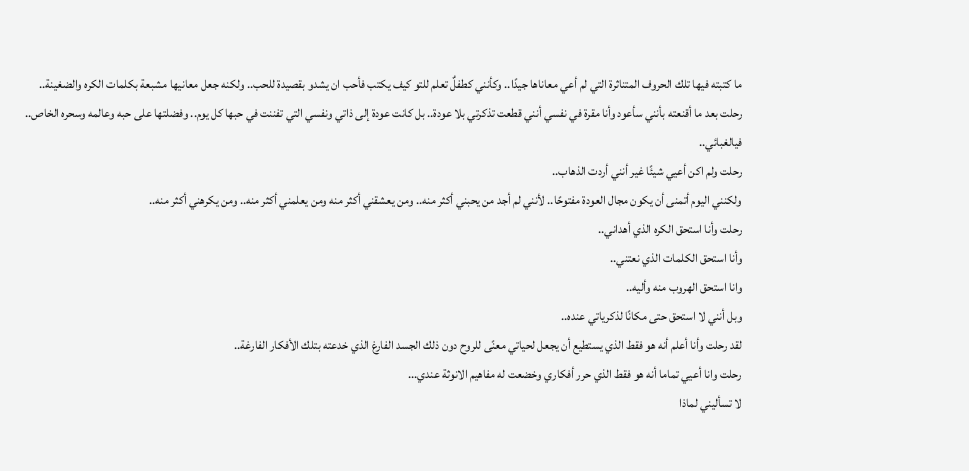ما كتبته فيها تلك الحروف المتناثرة التي لم أعي معاناها جيدًا.. وكأنني كطفلٌ تعلم للتو كيف يكتب فأحب ان يشدو بقصيدة للحب.. ولكنه جعل معانيها مشبعة بكلمات الكره والضغينة..
رحلت بعد ما أقنعته بأنني سأعود وأنا مقرة في نفسي أنني قطعت تذكرتي بلا عودة.. بل كانت عودة إلى ذاتي ونفسي التي تفننت في حبها كل يوم.. وفضلتها على حبه وعالمه وسحره الخاص..
فيالغبائي..
رحلت ولم اكن أعيي شيئًا غير أنني أردت الذهاب..
ولكنني اليوم أتمنى أن يكون مجال العودة مفتوحًا.. لأنني لم أجد من يحبني أكثر منه.. ومن يعشقني أكثر منه ومن يعلمني أكثر منه.. ومن يكرهني أكثر منه..
رحلت وأنا استحق الكره الذي أهداني..
وأنا استحق الكلمات الذي نعتني..
وانا استحق الهروب منه وأليه..
وبل أنني لا استحق حتى مكانًا لذكرياتي عنده..
لقد رحلت وأنا أعلم أنه هو فقط الذي يستطيع أن يجعل لحياتي معنًى للروح دون ذلك الجسد الفارغ الذي خدعته بتلك الأفكار الفارغة..
رحلت وانا أعيي تماما أنه هو فقط الذي حرر أفكاري وخضعت له مفاهيم الانوثة عندي...
لا تسأليني لماذا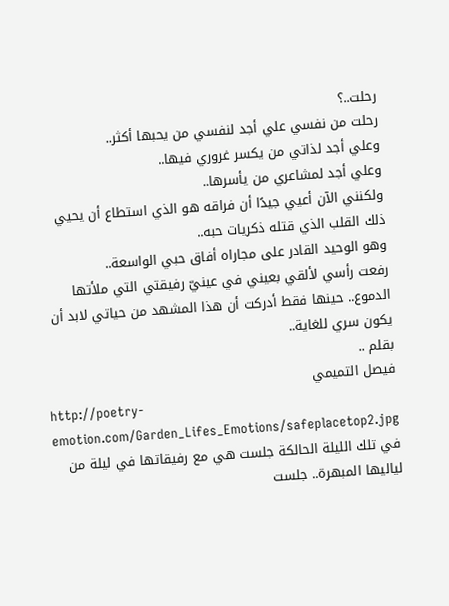رحلت..؟
رحلت من نفسي علي أجد لنفسي من يحبها أكثر..
وعلي أجد لذاتي من يكسر غروري فيها..
وعلي أجد لمشاعري من يأسرها..
ولكنني الآن أعيي جيدًا أن فراقه هو الذي استطاع أن يحيي ذلك القلب الذي قتله ذكريات حبه..
وهو الوحيد القادر على مجاراه أفاق حبي الواسعة..
رفعت رأسي لألقي بعيني في عينيّ رفيقتي التي ملأتها الدموع.. حينها فقط أدركت أن هذا المشهد من حياتي لابد أن يكون سري للغاية..
بقلم ..
فيصل التميمي
http://poetry-emotion.com/Garden_Lifes_Emotions/safeplacetop2.jpg
في تلك الليلة الحالكة جلست هي مع رفيقاتها في ليلة من لياليها المبهرة.. جلست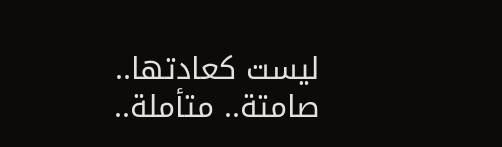ليست كعادتها.. صامتة.. متأملة..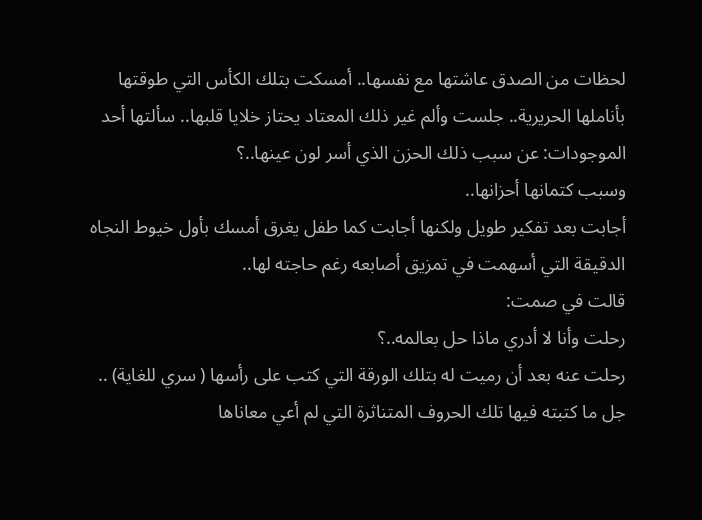لحظات من الصدق عاشتها مع نفسها.. أمسكت بتلك الكأس التي طوقتها بأناملها الحريرية.. جلست وألم غير ذلك المعتاد يحتاز خلايا قلبها.. سألتها أحد الموجودات: عن سبب ذلك الحزن الذي أسر لون عينها..؟
وسبب كتمانها أحزانها..
أجابت بعد تفكير طويل ولكنها أجابت كما طفل يغرق أمسك بأول خيوط النجاه الدقيقة التي أسهمت في تمزيق أصابعه رغم حاجته لها..
قالت في صمت:
رحلت وأنا لا أدري ماذا حل بعالمه..؟
رحلت عنه بعد أن رميت له بتلك الورقة التي كتب على رأسها ( سري للغاية) .. جل ما كتبته فيها تلك الحروف المتناثرة التي لم أعي معاناها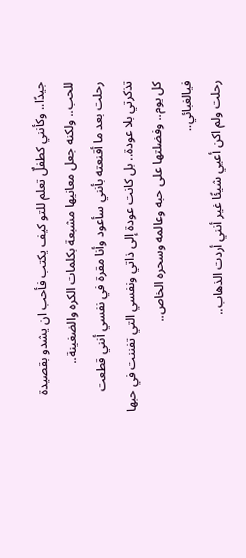جيدًا.. وكأنني كطفلٌ تعلم للتو كيف يكتب فأحب ان يشدو بقصيدة للحب.. ولكنه جعل معانيها مشبعة بكلمات الكره والضغينة..
رحلت بعد ما أقنعته بأنني سأعود وأنا مقرة في نفسي أنني قطعت تذكرتي بلا عودة.. بل كانت عودة إلى ذاتي ونفسي التي تفننت في حبها كل يوم.. وفضلتها على حبه وعالمه وسحره الخاص..
فيالغبائي..
رحلت ولم اكن أعيي شيئًا غير أنني أردت الذهاب..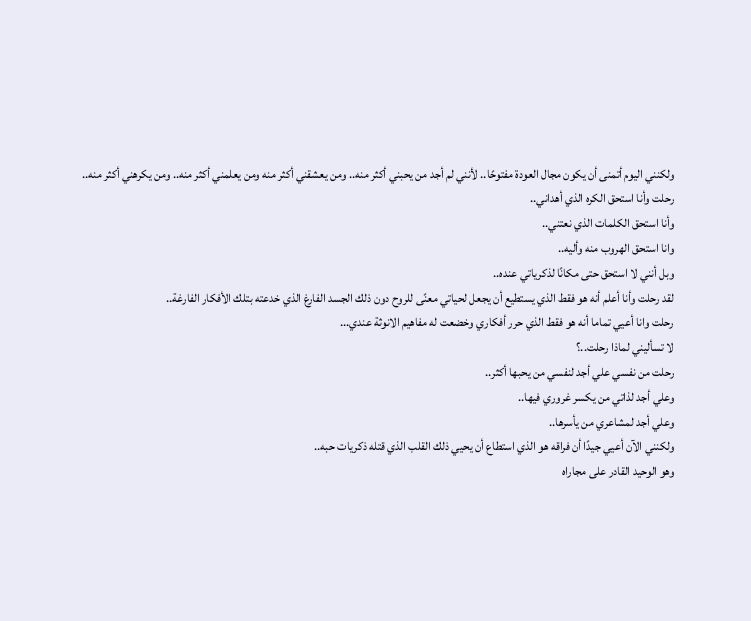ولكنني اليوم أتمنى أن يكون مجال العودة مفتوحًا.. لأنني لم أجد من يحبني أكثر منه.. ومن يعشقني أكثر منه ومن يعلمني أكثر منه.. ومن يكرهني أكثر منه..
رحلت وأنا استحق الكره الذي أهداني..
وأنا استحق الكلمات الذي نعتني..
وانا استحق الهروب منه وأليه..
وبل أنني لا استحق حتى مكانًا لذكرياتي عنده..
لقد رحلت وأنا أعلم أنه هو فقط الذي يستطيع أن يجعل لحياتي معنًى للروح دون ذلك الجسد الفارغ الذي خدعته بتلك الأفكار الفارغة..
رحلت وانا أعيي تماما أنه هو فقط الذي حرر أفكاري وخضعت له مفاهيم الانوثة عندي...
لا تسأليني لماذا رحلت..؟
رحلت من نفسي علي أجد لنفسي من يحبها أكثر..
وعلي أجد لذاتي من يكسر غروري فيها..
وعلي أجد لمشاعري من يأسرها..
ولكنني الآن أعيي جيدًا أن فراقه هو الذي استطاع أن يحيي ذلك القلب الذي قتله ذكريات حبه..
وهو الوحيد القادر على مجاراه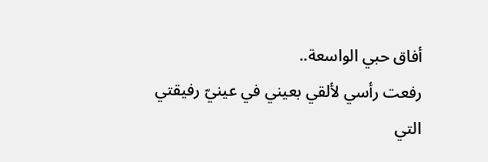أفاق حبي الواسعة..
رفعت رأسي لألقي بعيني في عينيّ رفيقتي التي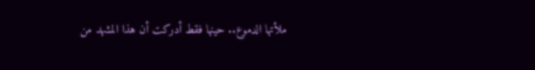ملأتها الدموع.. حينها فقط أدركت أن هذا المشهد من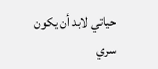حياتي لابد أن يكون سري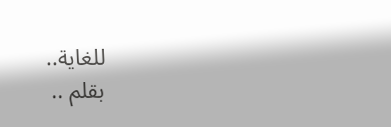للغاية..
بقلم ..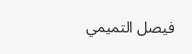فيصل التميمي